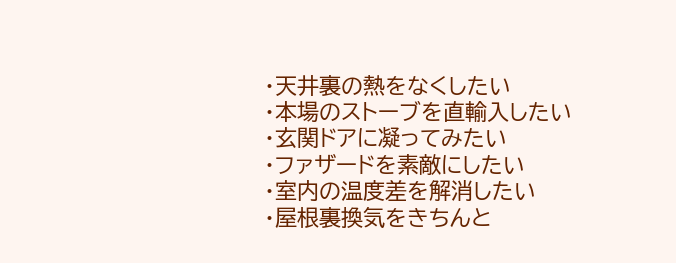・天井裏の熱をなくしたい
・本場のストーブを直輸入したい
・玄関ドアに凝ってみたい
・ファザードを素敵にしたい
・室内の温度差を解消したい
・屋根裏換気をきちんと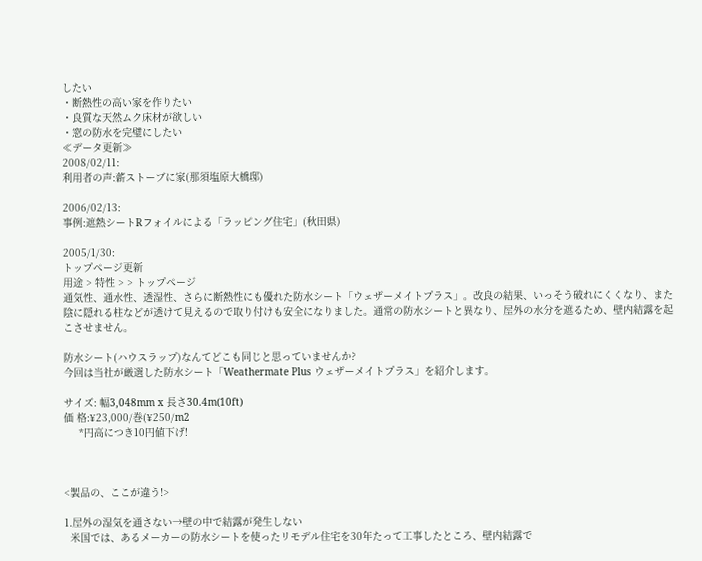したい
・断熱性の高い家を作りたい
・良質な天然ムク床材が欲しい
・窓の防水を完璧にしたい
≪データ更新≫
2008/02/11:
利用者の声:薪ストーブに家(那須塩原大橋邸)

2006/02/13:
事例:遮熱シートRフォイルによる「ラッピング住宅」(秋田県)

2005/1/30:
トップページ更新
用途 > 特性 > > トップページ
通気性、通水性、透湿性、さらに断熱性にも優れた防水シート「ウェザーメイトプラス」。改良の結果、いっそう破れにくくなり、また陰に隠れる柱などが透けて見えるので取り付けも安全になりました。通常の防水シートと異なり、屋外の水分を遮るため、壁内結露を起こさせません。

防水シート(ハウスラップ)なんてどこも同じと思っていませんか?
今回は当社が厳選した防水シート「Weathermate Plus ウェザーメイトプラス」を紹介します。

サイズ: 幅3,048mm x 長さ30.4m(10ft)
価 格:¥23,000/巻(¥250/m2
     *円高につき10円値下げ!



<製品の、ここが違う!>

1.屋外の湿気を通さない→壁の中で結露が発生しない
  米国では、あるメーカーの防水シートを使ったリモデル住宅を30年たって工事したところ、壁内結露で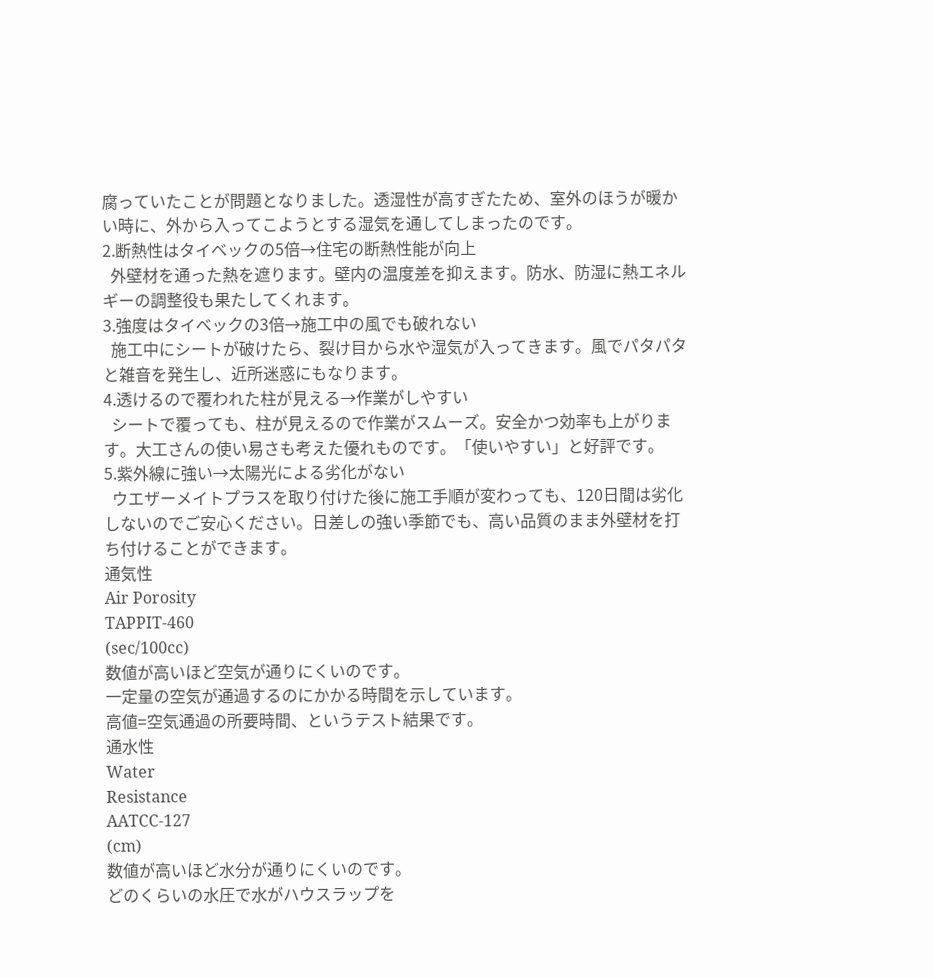腐っていたことが問題となりました。透湿性が高すぎたため、室外のほうが暖かい時に、外から入ってこようとする湿気を通してしまったのです。
2.断熱性はタイベックの5倍→住宅の断熱性能が向上
  外壁材を通った熱を遮ります。壁内の温度差を抑えます。防水、防湿に熱エネルギーの調整役も果たしてくれます。
3.強度はタイベックの3倍→施工中の風でも破れない
  施工中にシートが破けたら、裂け目から水や湿気が入ってきます。風でパタパタと雑音を発生し、近所迷惑にもなります。
4.透けるので覆われた柱が見える→作業がしやすい
  シートで覆っても、柱が見えるので作業がスムーズ。安全かつ効率も上がります。大工さんの使い易さも考えた優れものです。「使いやすい」と好評です。
5.紫外線に強い→太陽光による劣化がない
  ウエザーメイトプラスを取り付けた後に施工手順が変わっても、120日間は劣化しないのでご安心ください。日差しの強い季節でも、高い品質のまま外壁材を打ち付けることができます。
通気性
Air Porosity
TAPPIT-460
(sec/100cc)
数値が高いほど空気が通りにくいのです。
一定量の空気が通過するのにかかる時間を示しています。
高値=空気通過の所要時間、というテスト結果です。
通水性
Water
Resistance
AATCC-127
(cm)
数値が高いほど水分が通りにくいのです。
どのくらいの水圧で水がハウスラップを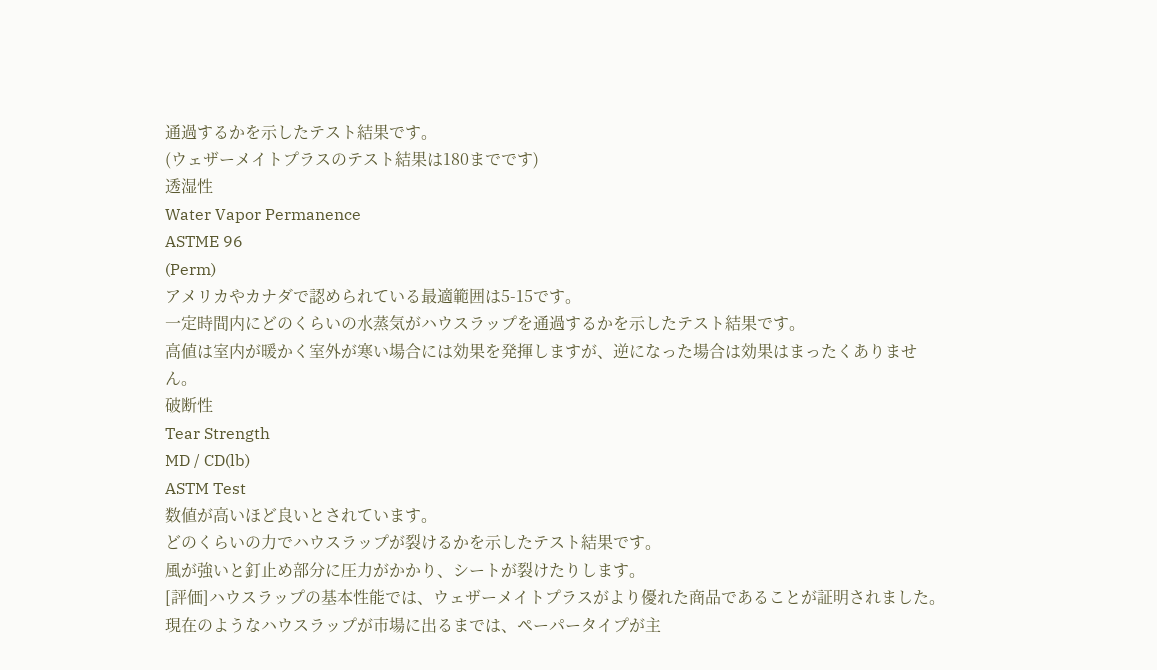通過するかを示したテスト結果です。
(ウェザーメイトプラスのテスト結果は180までです)
透湿性
Water Vapor Permanence
ASTME 96
(Perm)
アメリカやカナダで認められている最適範囲は5-15です。
一定時間内にどのくらいの水蒸気がハウスラップを通過するかを示したテスト結果です。
高値は室内が暖かく室外が寒い場合には効果を発揮しますが、逆になった場合は効果はまったくありません。
破断性
Tear Strength
MD / CD(lb)
ASTM Test
数値が高いほど良いとされています。
どのくらいの力でハウスラップが裂けるかを示したテスト結果です。
風が強いと釘止め部分に圧力がかかり、シートが裂けたりします。
[評価]ハウスラップの基本性能では、ウェザーメイトプラスがより優れた商品であることが証明されました。現在のようなハウスラップが市場に出るまでは、ペーパータイプが主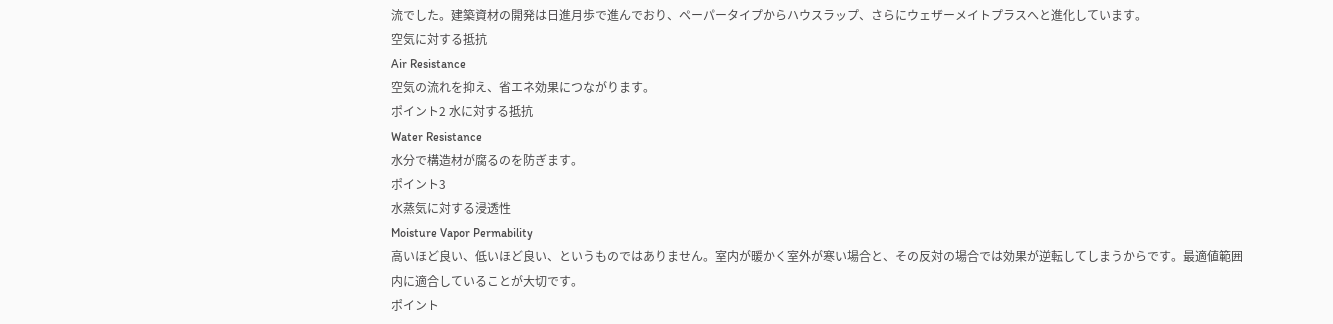流でした。建築資材の開発は日進月歩で進んでおり、ペーパータイプからハウスラップ、さらにウェザーメイトプラスへと進化しています。
空気に対する抵抗
Air Resistance
空気の流れを抑え、省エネ効果につながります。
ポイント2 水に対する抵抗
Water Resistance
水分で構造材が腐るのを防ぎます。
ポイント3
水蒸気に対する浸透性
Moisture Vapor Permability
高いほど良い、低いほど良い、というものではありません。室内が暖かく室外が寒い場合と、その反対の場合では効果が逆転してしまうからです。最適値範囲内に適合していることが大切です。
ポイント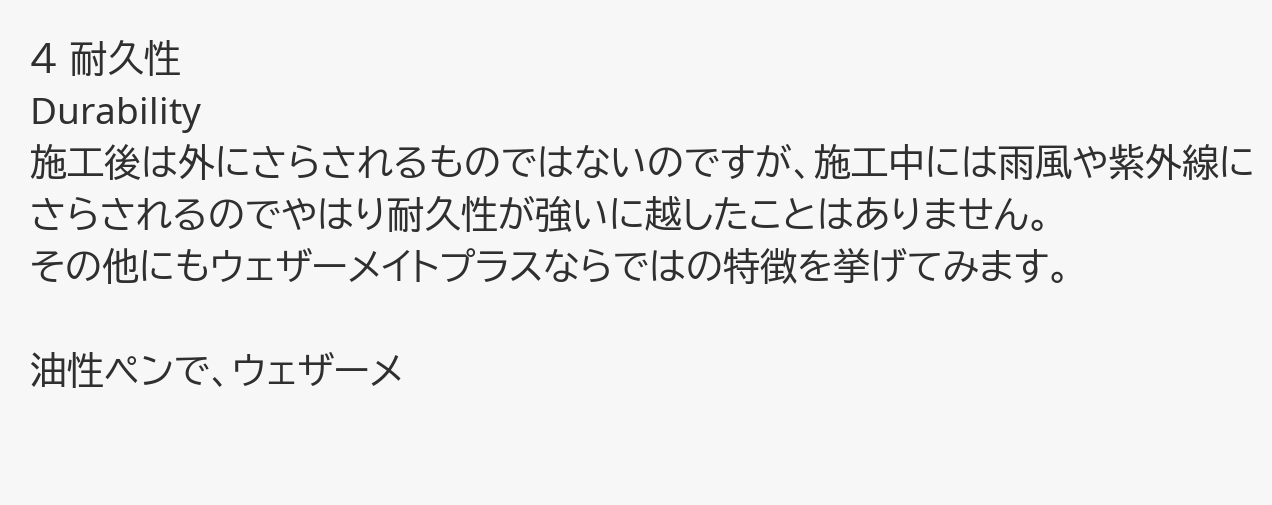4 耐久性
Durability
施工後は外にさらされるものではないのですが、施工中には雨風や紫外線にさらされるのでやはり耐久性が強いに越したことはありません。
その他にもウェザーメイトプラスならではの特徴を挙げてみます。

油性ペンで、ウェザーメ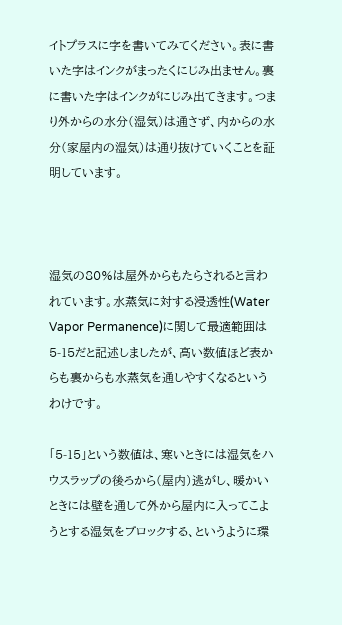イトプラスに字を書いてみてください。表に書いた字はインクがまったくにじみ出ません。裏に書いた字はインクがにじみ出てきます。つまり外からの水分(湿気)は通さず、内からの水分(家屋内の湿気)は通り抜けていくことを証明しています。



湿気の80%は屋外からもたらされると言われています。水蒸気に対する浸透性(Water Vapor Permanence)に関して最適範囲は5-15だと記述しましたが、高い数値ほど表からも裏からも水蒸気を通しやすくなるというわけです。

「5-15」という数値は、寒いときには湿気をハウスラップの後ろから(屋内)逃がし、暖かいときには壁を通して外から屋内に入ってこようとする湿気をブロックする、というように環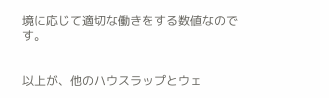境に応じて適切な働きをする数値なのです。


以上が、他のハウスラップとウェ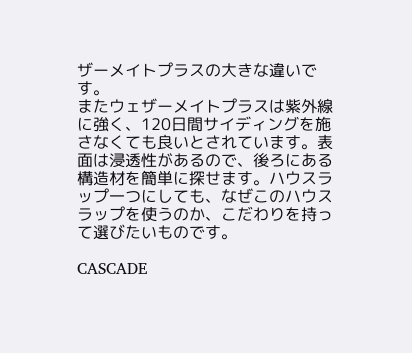ザーメイトプラスの大きな違いです。
またウェザーメイトプラスは紫外線に強く、120日間サイディングを施さなくても良いとされています。表面は浸透性があるので、後ろにある構造材を簡単に探せます。ハウスラップ一つにしても、なぜこのハウスラップを使うのか、こだわりを持って選びたいものです。

CASCADE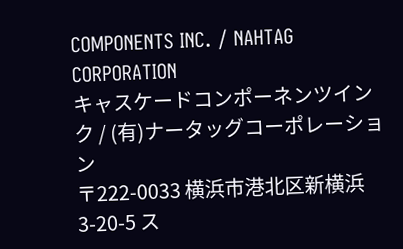COMPONENTS INC. / NAHTAG CORPORATION
キャスケードコンポーネンツインク / (有)ナータッグコーポレーション
〒222-0033 横浜市港北区新横浜3-20-5 ス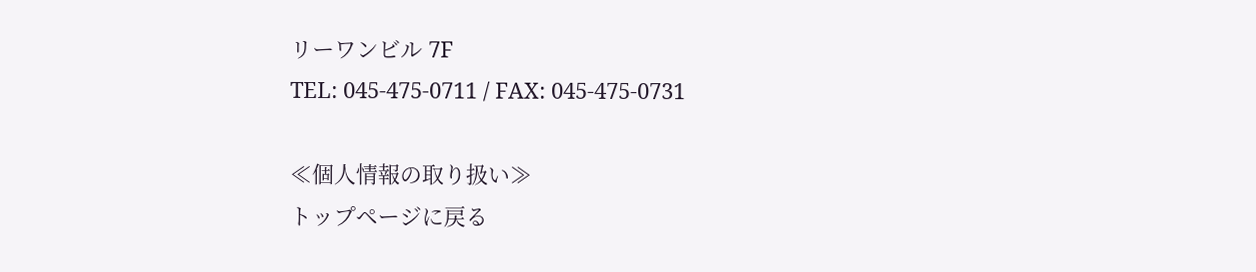リーワンビル 7F
TEL: 045-475-0711 / FAX: 045-475-0731

≪個人情報の取り扱い≫
トップページに戻る